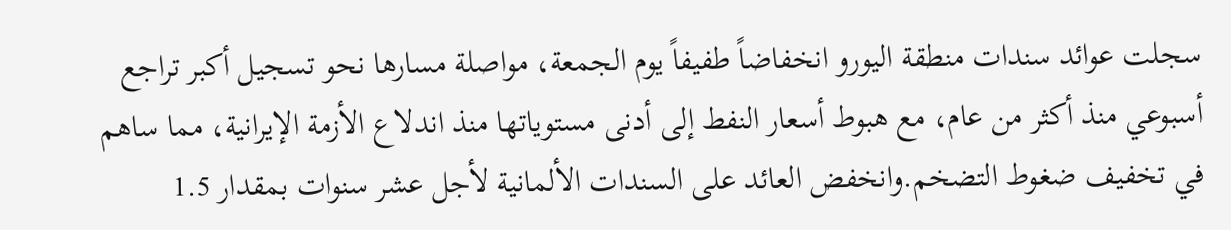سجلت عوائد سندات منطقة اليورو انخفاضاً طفيفاً يوم الجمعة، مواصلة مسارها نحو تسجيل أكبر تراجع أسبوعي منذ أكثر من عام، مع هبوط أسعار النفط إلى أدنى مستوياتها منذ اندلاع الأزمة الإيرانية، مما ساهم في تخفيف ضغوط التضخم.وانخفض العائد على السندات الألمانية لأجل عشر سنوات بمقدار 1.5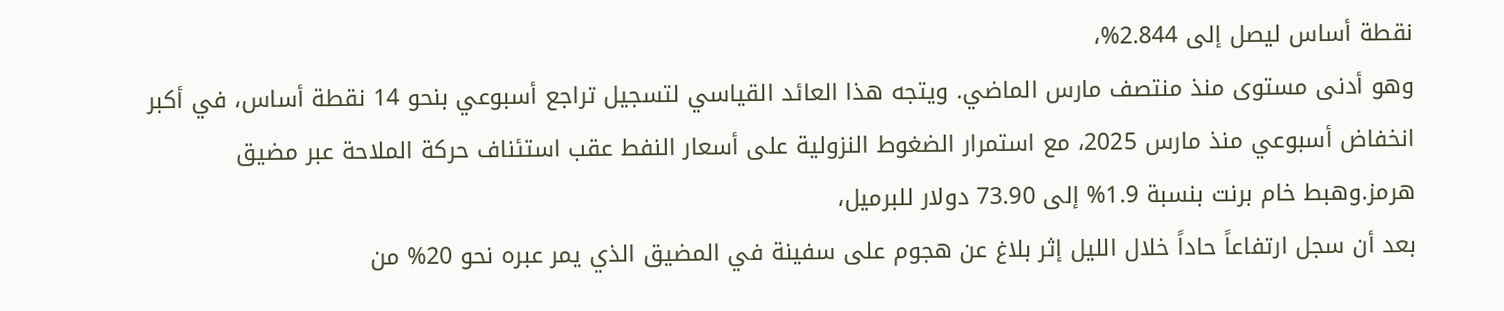نقطة أساس ليصل إلى 2.844%،
وهو أدنى مستوى منذ منتصف مارس الماضي. ويتجه هذا العائد القياسي لتسجيل تراجع أسبوعي بنحو 14 نقطة أساس، في أكبر انخفاض أسبوعي منذ مارس 2025، مع استمرار الضغوط النزولية على أسعار النفط عقب استئناف حركة الملاحة عبر مضيق هرمز.وهبط خام برنت بنسبة 1.9% إلى 73.90 دولار للبرميل،
بعد أن سجل ارتفاعاً حاداً خلال الليل إثر بلاغ عن هجوم على سفينة في المضيق الذي يمر عبره نحو 20% من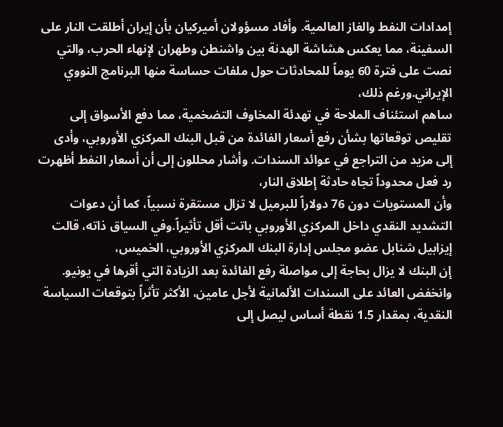إمدادات النفط والغاز العالمية. وأفاد مسؤولان أميركيان بأن إيران أطلقت النار على السفينة، مما يعكس هشاشة الهدنة بين واشنطن وطهران لإنهاء الحرب، والتي نصت على فترة 60 يوماً للمحادثات حول ملفات حساسة منها البرنامج النووي الإيراني.ورغم ذلك،
ساهم استئناف الملاحة في تهدئة المخاوف التضخمية، مما دفع الأسواق إلى تقليص توقعاتها بشأن رفع أسعار الفائدة من قبل البنك المركزي الأوروبي، وأدى إلى مزيد من التراجع في عوائد السندات. وأشار محللون إلى أن أسعار النفط أظهرت رد فعل محدوداً تجاه حادثة إطلاق النار،
وأن المستويات دون 76 دولاراً للبرميل لا تزال مستقرة نسبياً، كما أن دعوات التشديد النقدي داخل المركزي الأوروبي باتت أقل تأثيراً.وفي السياق ذاته، قالت إيزابيل شنابل عضو مجلس إدارة البنك المركزي الأوروبي، الخميس،
إن البنك لا يزال بحاجة إلى مواصلة رفع الفائدة بعد الزيادة التي أقرها في يونيو. وانخفض العائد على السندات الألمانية لأجل عامين، الأكثر تأثراً بتوقعات السياسة النقدية، بمقدار 1.5 نقطة أساس ليصل إلى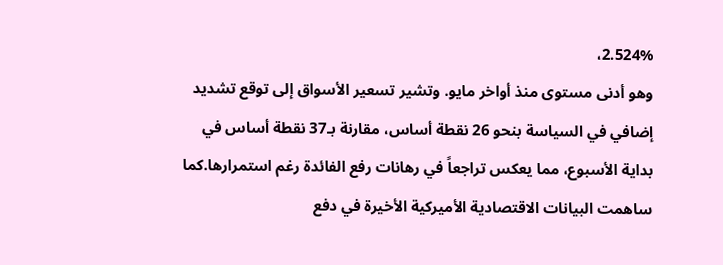2.524%،
وهو أدنى مستوى منذ أواخر مايو. وتشير تسعير الأسواق إلى توقع تشديد إضافي في السياسة بنحو 26 نقطة أساس، مقارنة بـ37 نقطة أساس في بداية الأسبوع، مما يعكس تراجعاً في رهانات رفع الفائدة رغم استمرارها.كما ساهمت البيانات الاقتصادية الأميركية الأخيرة في دفع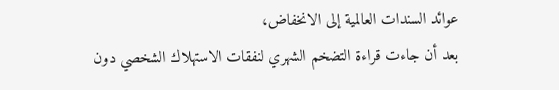عوائد السندات العالمية إلى الانخفاض،
بعد أن جاءت قراءة التضخم الشهري لنفقات الاستهلاك الشخصي دون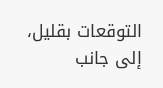التوقعات بقليل، إلى جانب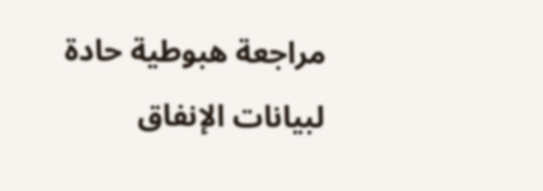مراجعة هبوطية حادة لبيانات الإنفاق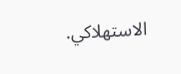الاستهلاكي.